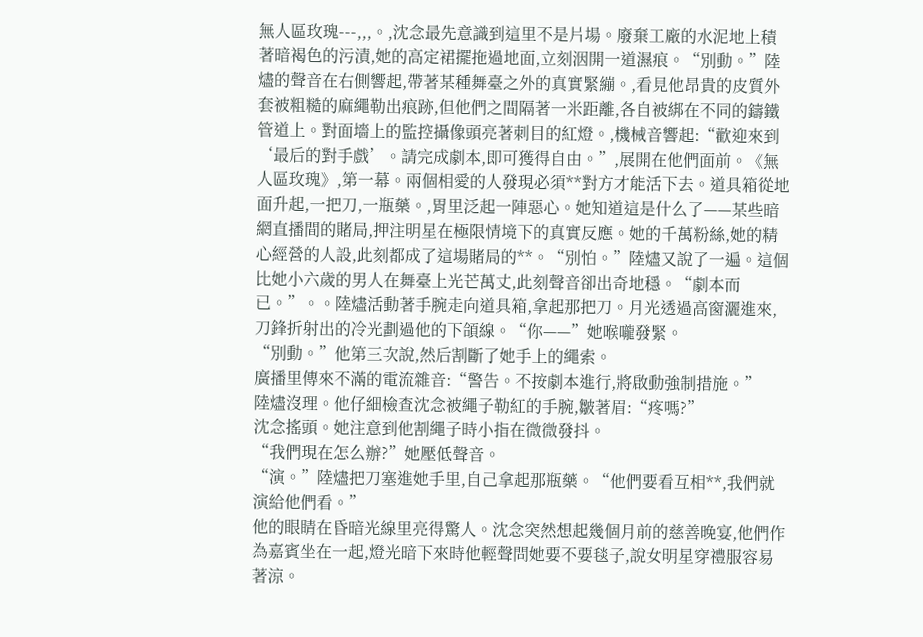無人區玫瑰---,,,。,沈念最先意識到這里不是片場。廢棄工廠的水泥地上積著暗褐色的污漬,她的高定裙擺拖過地面,立刻洇開一道濕痕。“別動。”陸燼的聲音在右側響起,帶著某種舞臺之外的真實緊繃。,看見他昂貴的皮質外套被粗糙的麻繩勒出痕跡,但他們之間隔著一米距離,各自被綁在不同的鑄鐵管道上。對面墻上的監控攝像頭亮著刺目的紅燈。,機械音響起:“歡迎來到‘最后的對手戲’。請完成劇本,即可獲得自由。”,展開在他們面前。《無人區玫瑰》,第一幕。兩個相愛的人發現必須**對方才能活下去。道具箱從地面升起,一把刀,一瓶藥。,胃里泛起一陣惡心。她知道這是什么了——某些暗網直播間的賭局,押注明星在極限情境下的真實反應。她的千萬粉絲,她的精心經營的人設,此刻都成了這場賭局的**。“別怕。”陸燼又說了一遍。這個比她小六歲的男人在舞臺上光芒萬丈,此刻聲音卻出奇地穩。“劇本而已。”。。陸燼活動著手腕走向道具箱,拿起那把刀。月光透過高窗灑進來,刀鋒折射出的冷光劃過他的下頜線。“你——”她喉嚨發緊。
“別動。”他第三次說,然后割斷了她手上的繩索。
廣播里傳來不滿的電流雜音:“警告。不按劇本進行,將啟動強制措施。”
陸燼沒理。他仔細檢查沈念被繩子勒紅的手腕,皺著眉:“疼嗎?”
沈念搖頭。她注意到他割繩子時小指在微微發抖。
“我們現在怎么辦?”她壓低聲音。
“演。”陸燼把刀塞進她手里,自己拿起那瓶藥。“他們要看互相**,我們就演給他們看。”
他的眼睛在昏暗光線里亮得驚人。沈念突然想起幾個月前的慈善晚宴,他們作為嘉賓坐在一起,燈光暗下來時他輕聲問她要不要毯子,說女明星穿禮服容易著涼。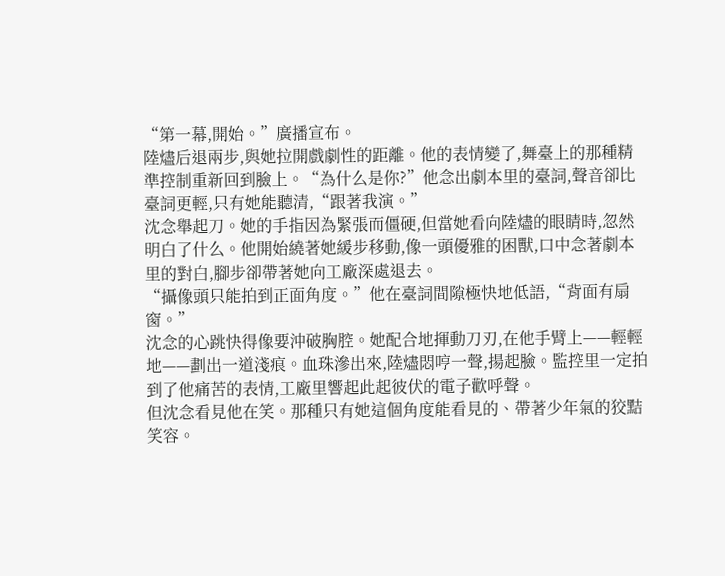“第一幕,開始。”廣播宣布。
陸燼后退兩步,與她拉開戲劇性的距離。他的表情變了,舞臺上的那種精準控制重新回到臉上。“為什么是你?”他念出劇本里的臺詞,聲音卻比臺詞更輕,只有她能聽清,“跟著我演。”
沈念舉起刀。她的手指因為緊張而僵硬,但當她看向陸燼的眼睛時,忽然明白了什么。他開始繞著她緩步移動,像一頭優雅的困獸,口中念著劇本里的對白,腳步卻帶著她向工廠深處退去。
“攝像頭只能拍到正面角度。”他在臺詞間隙極快地低語,“背面有扇窗。”
沈念的心跳快得像要沖破胸腔。她配合地揮動刀刃,在他手臂上——輕輕地——劃出一道淺痕。血珠滲出來,陸燼悶哼一聲,揚起臉。監控里一定拍到了他痛苦的表情,工廠里響起此起彼伏的電子歡呼聲。
但沈念看見他在笑。那種只有她這個角度能看見的、帶著少年氣的狡黠笑容。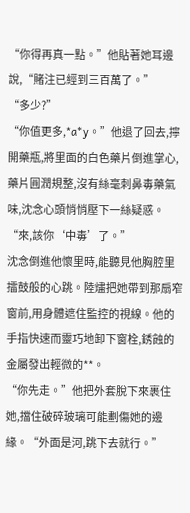“你得再真一點。”他貼著她耳邊說,“賭注已經到三百萬了。”
“多少?”
“你值更多,*a*y。”他退了回去,擰開藥瓶,將里面的白色藥片倒進掌心,藥片圓潤規整,沒有絲毫刺鼻毒藥氣味,沈念心頭悄悄壓下一絲疑惑。“來,該你‘中毒’了。”
沈念倒進他懷里時,能聽見他胸腔里擂鼓般的心跳。陸燼把她帶到那扇窄窗前,用身體遮住監控的視線。他的手指快速而靈巧地卸下窗栓,銹蝕的金屬發出輕微的**。
“你先走。”他把外套脫下來裹住她,擋住破碎玻璃可能劃傷她的邊緣。“外面是河,跳下去就行。”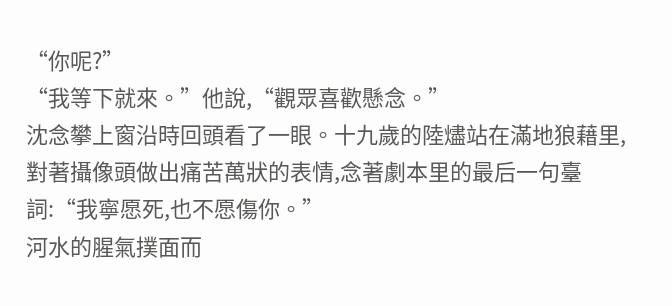“你呢?”
“我等下就來。”他說,“觀眾喜歡懸念。”
沈念攀上窗沿時回頭看了一眼。十九歲的陸燼站在滿地狼藉里,對著攝像頭做出痛苦萬狀的表情,念著劇本里的最后一句臺詞:“我寧愿死,也不愿傷你。”
河水的腥氣撲面而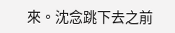來。沈念跳下去之前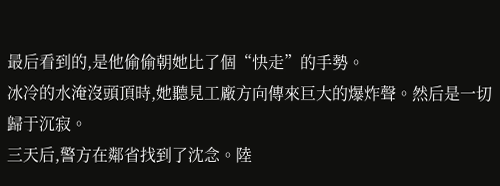最后看到的,是他偷偷朝她比了個“快走”的手勢。
冰冷的水淹沒頭頂時,她聽見工廠方向傳來巨大的爆炸聲。然后是一切歸于沉寂。
三天后,警方在鄰省找到了沈念。陸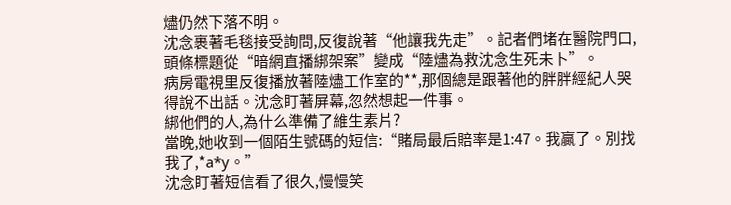燼仍然下落不明。
沈念裹著毛毯接受詢問,反復說著“他讓我先走”。記者們堵在醫院門口,頭條標題從“暗網直播綁架案”變成“陸燼為救沈念生死未卜”。
病房電視里反復播放著陸燼工作室的**,那個總是跟著他的胖胖經紀人哭得說不出話。沈念盯著屏幕,忽然想起一件事。
綁他們的人,為什么準備了維生素片?
當晚,她收到一個陌生號碼的短信:“賭局最后賠率是1:47。我贏了。別找我了,*a*y。”
沈念盯著短信看了很久,慢慢笑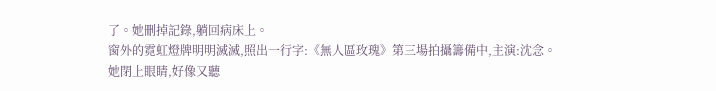了。她刪掉記錄,躺回病床上。
窗外的霓虹燈牌明明滅滅,照出一行字:《無人區玫瑰》第三場拍攝籌備中,主演:沈念。
她閉上眼睛,好像又聽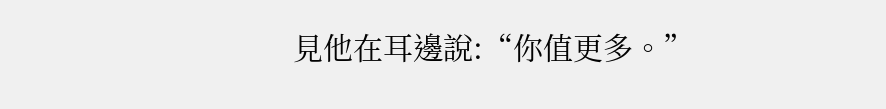見他在耳邊說:“你值更多。”